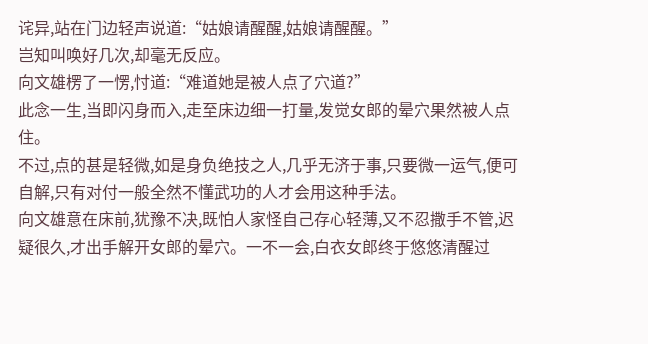诧异,站在门边轻声说道:“姑娘请醒醒,姑娘请醒醒。”
岂知叫唤好几次,却毫无反应。
向文雄楞了一愣,忖道:“难道她是被人点了穴道?”
此念一生,当即闪身而入,走至床边细一打量,发觉女郎的晕穴果然被人点住。
不过,点的甚是轻微,如是身负绝技之人,几乎无济于事,只要微一运气,便可自解,只有对付一般全然不懂武功的人才会用这种手法。
向文雄意在床前,犹豫不决,既怕人家怪自己存心轻薄,又不忍撒手不管,迟疑很久,才出手解开女郎的晕穴。一不一会,白衣女郎终于悠悠清醒过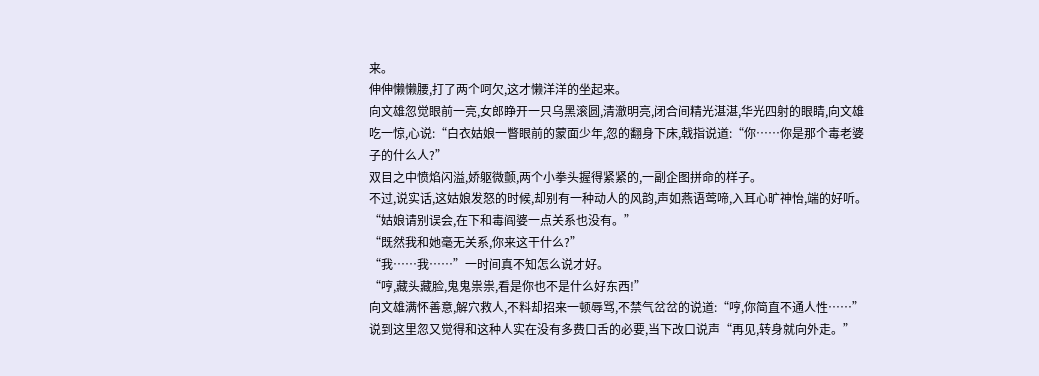来。
伸伸懒懒腰,打了两个呵欠,这才懒洋洋的坐起来。
向文雄忽觉眼前一亮,女郎睁开一只乌黑滚圆,清澈明亮,闭合间精光湛湛,华光四射的眼睛,向文雄吃一惊,心说:“白衣姑娘一瞥眼前的蒙面少年,忽的翻身下床,戟指说道:“你……你是那个毒老婆子的什么人?”
双目之中愤焰闪溢,娇躯微颤,两个小拳头握得紧紧的,一副企图拼命的样子。
不过,说实话,这姑娘发怒的时候,却别有一种动人的风韵,声如燕语莺啼,入耳心旷神怡,端的好听。
“姑娘请别误会,在下和毒阎婆一点关系也没有。”
“既然我和她毫无关系,你来这干什么?”
“我……我……”一时间真不知怎么说才好。
“哼,藏头藏脸,鬼鬼祟祟,看是你也不是什么好东西!”
向文雄满怀善意,解穴救人,不料却招来一顿辱骂,不禁气岔岔的说道:“哼,你简直不通人性……”
说到这里忽又觉得和这种人实在没有多费口舌的必要,当下改口说声“再见,转身就向外走。”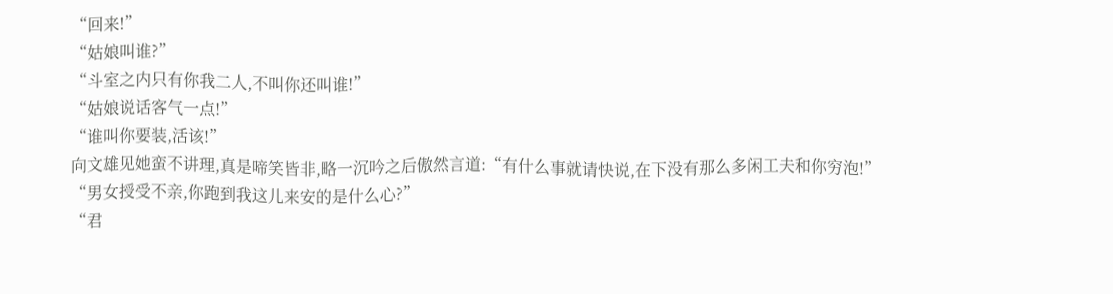“回来!”
“姑娘叫谁?”
“斗室之内只有你我二人,不叫你还叫谁!”
“姑娘说话客气一点!”
“谁叫你要装,活该!”
向文雄见她蛮不讲理,真是啼笑皆非,略一沉吟之后傲然言道:“有什么事就请快说,在下没有那么多闲工夫和你穷泡!”
“男女授受不亲,你跑到我这儿来安的是什么心?”
“君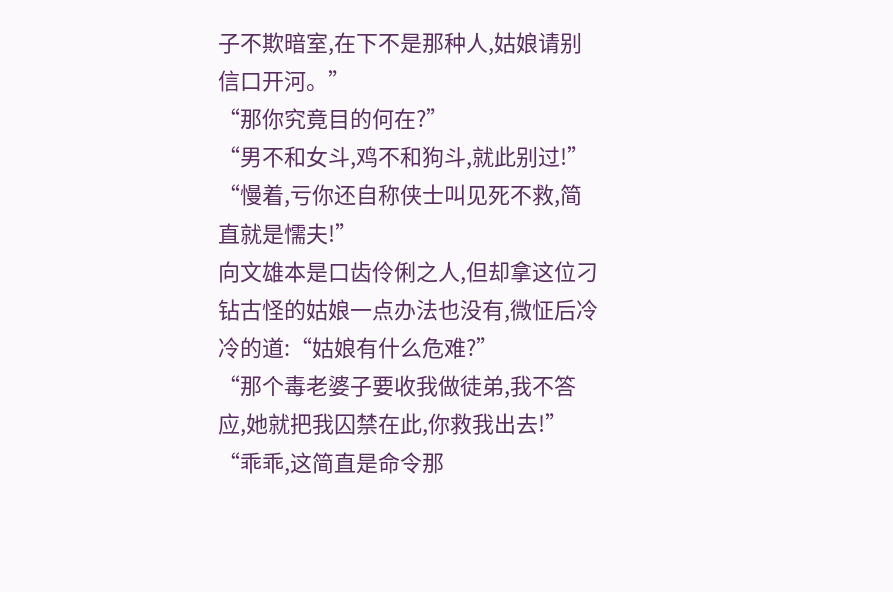子不欺暗室,在下不是那种人,姑娘请别信口开河。”
“那你究竟目的何在?”
“男不和女斗,鸡不和狗斗,就此别过!”
“慢着,亏你还自称侠士叫见死不救,简直就是懦夫!”
向文雄本是口齿伶俐之人,但却拿这位刁钻古怪的姑娘一点办法也没有,微怔后冷冷的道:“姑娘有什么危难?”
“那个毒老婆子要收我做徒弟,我不答应,她就把我囚禁在此,你救我出去!”
“乖乖,这简直是命令那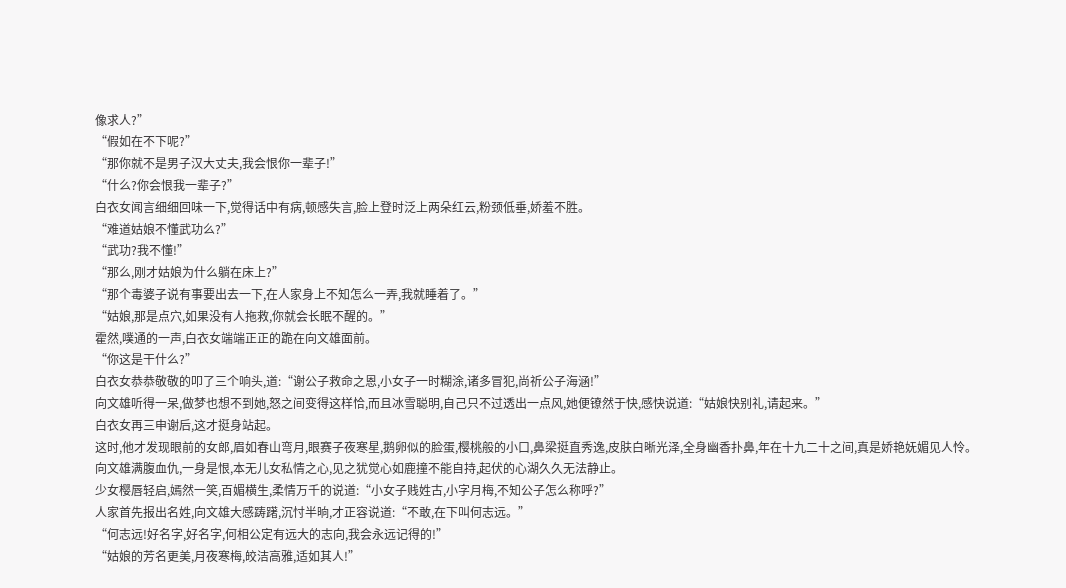像求人?”
“假如在不下呢?”
“那你就不是男子汉大丈夫,我会恨你一辈子!”
“什么?你会恨我一辈子?”
白衣女闻言细细回味一下,觉得话中有病,顿感失言,脸上登时泛上两朵红云,粉颈低垂,娇羞不胜。
“难道姑娘不懂武功么?”
“武功?我不懂!”
“那么,刚才姑娘为什么躺在床上?”
“那个毒婆子说有事要出去一下,在人家身上不知怎么一弄,我就睡着了。”
“姑娘,那是点穴,如果没有人拖救,你就会长眠不醒的。”
霍然,噗通的一声,白衣女端端正正的跪在向文雄面前。
“你这是干什么?”
白衣女恭恭敬敬的叩了三个响头,道:“谢公子救命之恩,小女子一时糊涂,诸多冒犯,尚祈公子海涵!”
向文雄听得一呆,做梦也想不到她,怒之间变得这样恰,而且冰雪聪明,自己只不过透出一点风,她便镣然于快,感快说道:“姑娘快别礼,请起来。”
白衣女再三申谢后,这才挺身站起。
这时,他才发现眼前的女郎,眉如春山弯月,眼赛子夜寒星,鹅卵似的脸蛋,樱桃般的小口,鼻梁挺直秀逸,皮肤白晰光泽,全身幽香扑鼻,年在十九二十之间,真是娇艳妩媚见人怜。
向文雄满腹血仇,一身是恨,本无儿女私情之心,见之犹觉心如鹿撞不能自持,起伏的心湖久久无法静止。
少女樱唇轻启,嫣然一笑,百媚横生,柔情万千的说道:“小女子贱姓古,小字月梅,不知公子怎么称呼?”
人家首先报出名姓,向文雄大感踌躇,沉忖半晌,才正容说道:“不敢,在下叫何志远。”
“何志远!好名字,好名字,何相公定有远大的志向,我会永远记得的!”
“姑娘的芳名更美,月夜寒梅,皎洁高雅,适如其人!”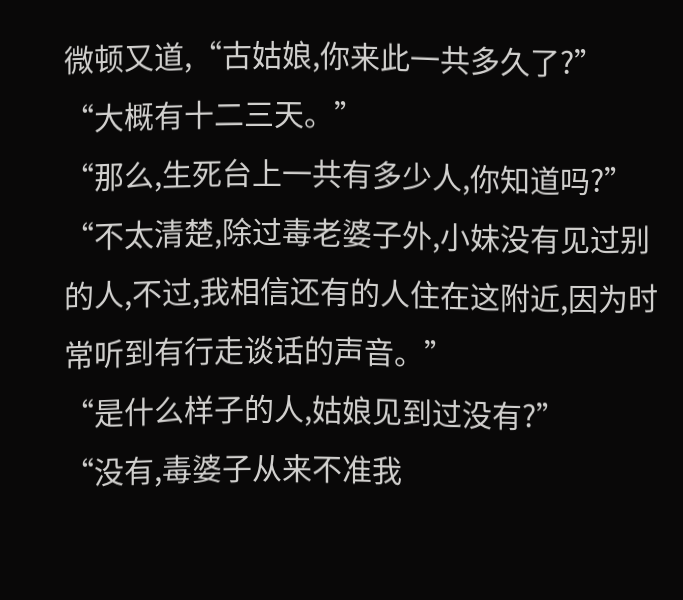微顿又道,“古姑娘,你来此一共多久了?”
“大概有十二三天。”
“那么,生死台上一共有多少人,你知道吗?”
“不太清楚,除过毒老婆子外,小妹没有见过别的人,不过,我相信还有的人住在这附近,因为时常听到有行走谈话的声音。”
“是什么样子的人,姑娘见到过没有?”
“没有,毒婆子从来不准我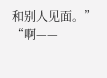和别人见面。”
“啊——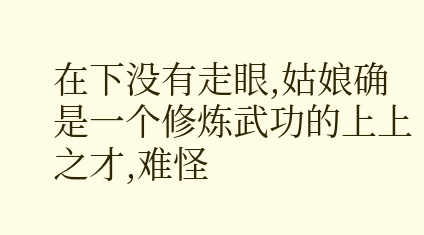在下没有走眼,姑娘确是一个修炼武功的上上之才,难怪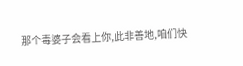那个毒婆子会看上你,此非善地,咱们快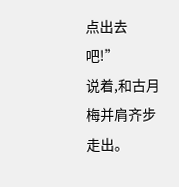点出去吧!”
说着,和古月梅并肩齐步走出。